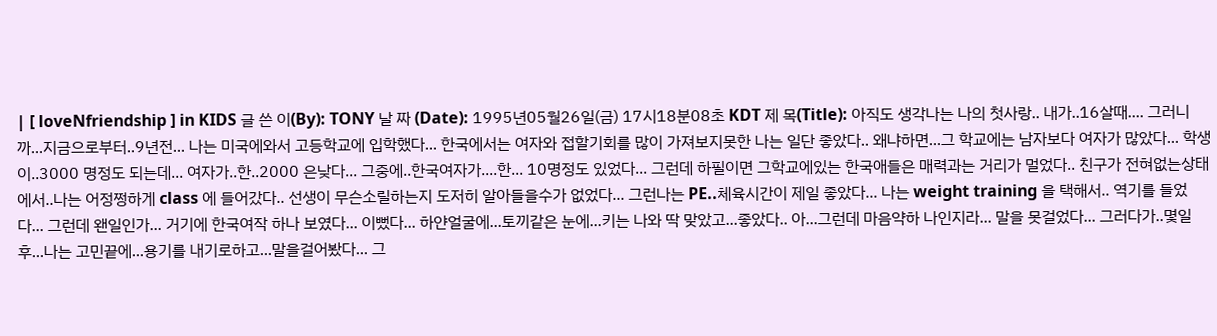| [ loveNfriendship ] in KIDS 글 쓴 이(By): TONY 날 짜 (Date): 1995년05월26일(금) 17시18분08초 KDT 제 목(Title): 아직도 생각나는 나의 첫사랑.. 내가..16살때.... 그러니까...지금으로부터..9년전... 나는 미국에와서 고등학교에 입학했다... 한국에서는 여자와 접할기회를 많이 가져보지못한 나는 일단 좋았다.. 왜냐하면...그 학교에는 남자보다 여자가 많았다... 학생이..3000 명정도 되는데... 여자가..한..2000 은낮다... 그중에..한국여자가....한... 10명정도 있었다... 그런데 하필이면 그학교에있는 한국애들은 매력과는 거리가 멀었다.. 친구가 전혀없는상태에서..나는 어정쩡하게 class 에 들어갔다.. 선생이 무슨소릴하는지 도저히 알아들을수가 없었다... 그런나는 PE..체육시간이 제일 좋았다... 나는 weight training 을 택해서.. 역기를 들었다... 그런데 왠일인가... 거기에 한국여작 하나 보였다... 이뻤다... 하얀얼굴에...토끼같은 눈에...키는 나와 딱 맞았고...좋았다.. 아...그런데 마음약하 나인지라... 말을 못걸었다... 그러다가..몇일후...나는 고민끝에...용기를 내기로하고...말을걸어봤다... 그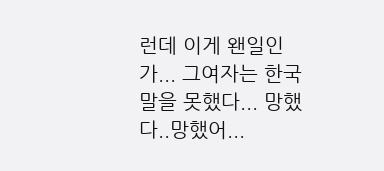런데 이게 왠일인가... 그여자는 한국말을 못했다... 망했다..망했어...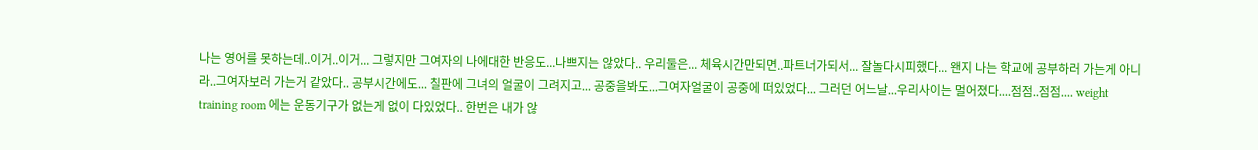나는 영어를 못하는데..이거..이거... 그렇지만 그여자의 나에대한 반응도...나쁘지는 않았다.. 우리둘은... 체육시간만되면..파트너가되서... 잘놀다시피했다... 왠지 나는 학교에 공부하러 가는게 아니라..그여자보러 가는거 같았다.. 공부시간에도... 칠판에 그녀의 얼굴이 그려지고... 공중을봐도...그여자얼굴이 공중에 떠있었다... 그러던 어느날...우리사이는 멀어졌다....점점..점점.... weight training room 에는 운동기구가 없는게 없이 다있었다.. 한번은 내가 않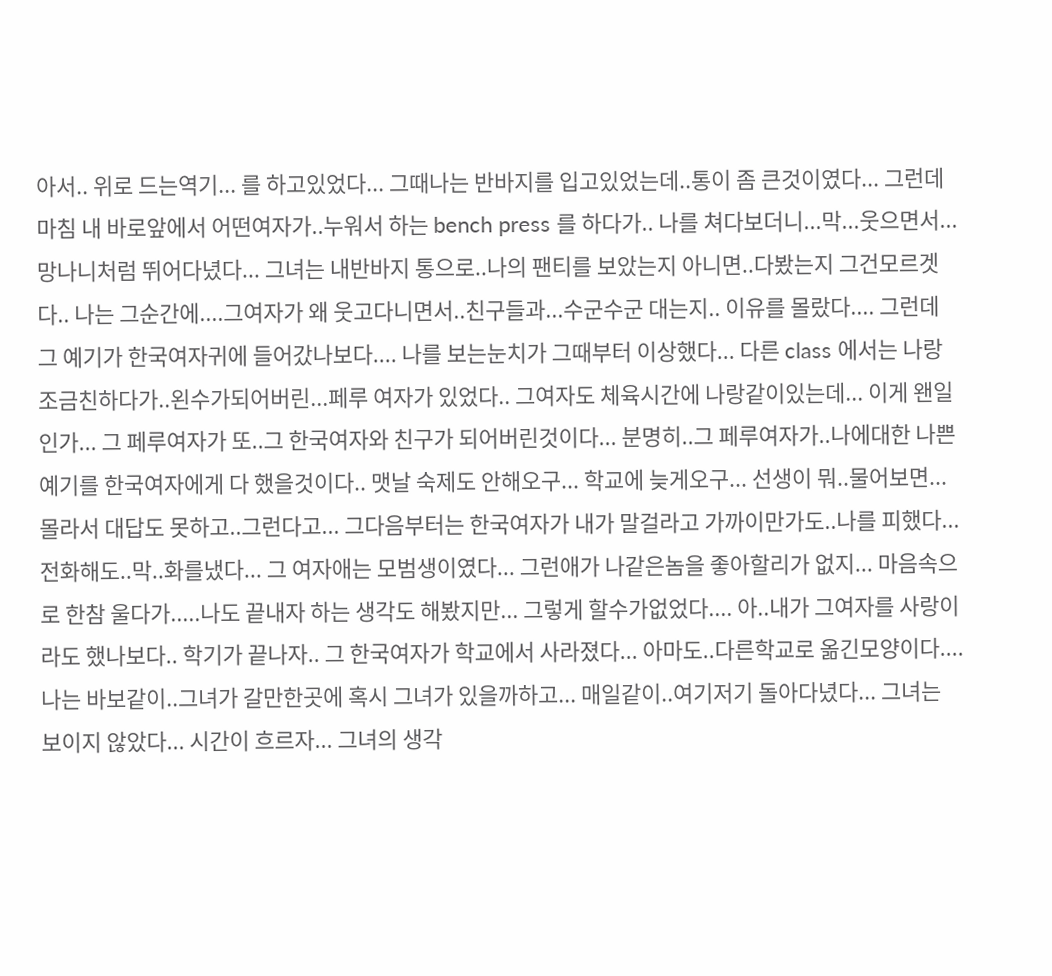아서.. 위로 드는역기... 를 하고있었다... 그때나는 반바지를 입고있었는데..통이 좀 큰것이였다... 그런데 마침 내 바로앞에서 어떤여자가..누워서 하는 bench press 를 하다가.. 나를 쳐다보더니...막...웃으면서... 망나니처럼 뛰어다녔다... 그녀는 내반바지 통으로..나의 팬티를 보았는지 아니면..다봤는지 그건모르겟다.. 나는 그순간에....그여자가 왜 웃고다니면서..친구들과...수군수군 대는지.. 이유를 몰랐다.... 그런데 그 예기가 한국여자귀에 들어갔나보다.... 나를 보는눈치가 그때부터 이상했다... 다른 class 에서는 나랑 조금친하다가..왼수가되어버린...페루 여자가 있었다.. 그여자도 체육시간에 나랑같이있는데... 이게 왠일인가... 그 페루여자가 또..그 한국여자와 친구가 되어버린것이다... 분명히..그 페루여자가..나에대한 나쁜예기를 한국여자에게 다 했을것이다.. 맷날 숙제도 안해오구... 학교에 늦게오구... 선생이 뭐..물어보면... 몰라서 대답도 못하고..그런다고... 그다음부터는 한국여자가 내가 말걸라고 가까이만가도..나를 피했다... 전화해도..막..화를냈다... 그 여자애는 모범생이였다... 그런애가 나같은놈을 좋아할리가 없지... 마음속으로 한참 울다가.....나도 끝내자 하는 생각도 해봤지만... 그렇게 할수가없었다.... 아..내가 그여자를 사랑이라도 했나보다.. 학기가 끝나자.. 그 한국여자가 학교에서 사라졌다... 아마도..다른학교로 옮긴모양이다.... 나는 바보같이..그녀가 갈만한곳에 혹시 그녀가 있을까하고... 매일같이..여기저기 돌아다녔다... 그녀는 보이지 않았다... 시간이 흐르자... 그녀의 생각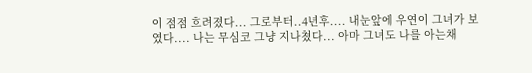이 점점 흐려졌다... 그로부터..4년후.... 내눈앞에 우연이 그녀가 보였다.... 나는 무심코 그냥 지나쳤다... 아마 그녀도 나를 아는채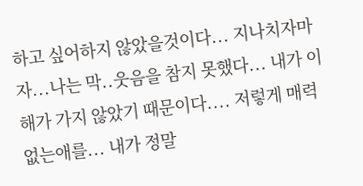하고 싶어하지 않았을것이다... 지나치자마자...나는 막..웃음을 참지 못했다... 내가 이해가 가지 않았기 때문이다.... 저렇게 매력없는애를... 내가 정말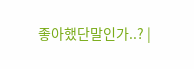좋아했단말인가..? |